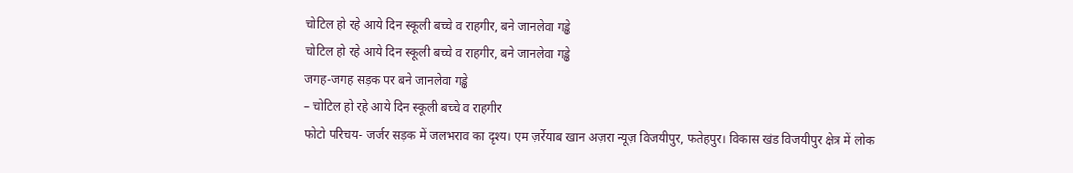चोटिल हो रहे आये दिन स्कूली बच्चे व राहगीर, बने जानलेवा गड्ढे
चोटिल हो रहे आये दिन स्कूली बच्चे व राहगीर, बने जानलेवा गड्ढे
जगह-जगह सड़क पर बने जानलेवा गड्ढे
– चोटिल हो रहे आये दिन स्कूली बच्चे व राहगीर
फोटो परिचय- जर्जर सड़क में जलभराव का दृश्य। एम ज़र्रेयाब खान अज़रा न्यूज़ विजयीपुर, फतेहपुर। विकास खंड विजयीपुर क्षेत्र में लोक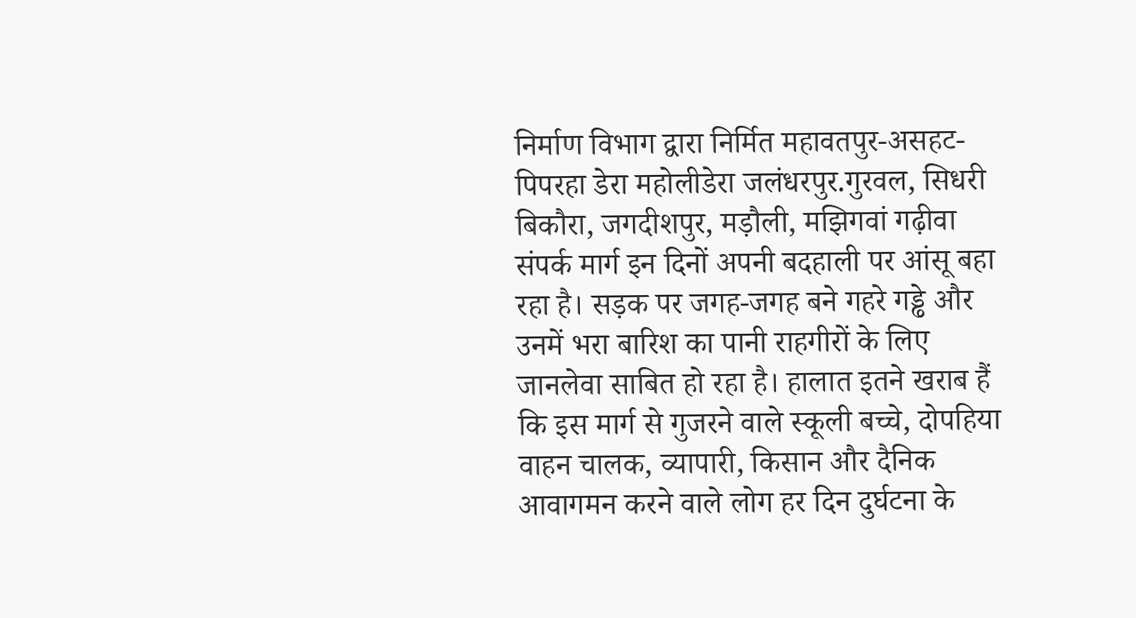निर्माण विभाग द्वारा निर्मित महावतपुर-असहट-पिपरहा डेरा महोलीडेरा जलंधरपुर.गुरवल, सिधरी बिकौरा, जगदीशपुर, मड़ौली, मझिगवां गढ़ीवा संपर्क मार्ग इन दिनों अपनी बदहाली पर आंसू बहा रहा है। सड़क पर जगह-जगह बने गहरे गड्ढे और उनमें भरा बारिश का पानी राहगीरों के लिए जानलेवा साबित हो रहा है। हालात इतने खराब हैं कि इस मार्ग से गुजरने वाले स्कूली बच्चे, दोपहिया वाहन चालक, व्यापारी, किसान और दैनिक आवागमन करने वाले लोग हर दिन दुर्घटना के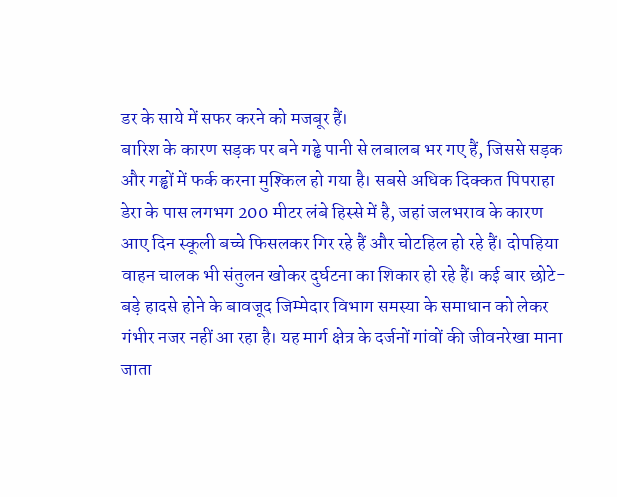डर के साये में सफर करने को मजबूर हैं।
बारिश के कारण सड़क पर बने गड्ढे पानी से लबालब भर गए हैं, जिससे सड़क और गड्ढों में फर्क करना मुश्किल हो गया है। सबसे अधिक दिक्कत पिपराहा डेरा के पास लगभग 200 मीटर लंबे हिस्से में है, जहां जलभराव के कारण आए दिन स्कूली बच्चे फिसलकर गिर रहे हैं और चोटहिल हो रहे हैं। दोपहिया वाहन चालक भी संतुलन खोकर दुर्घटना का शिकार हो रहे हैं। कई बार छोटे-बड़े हादसे होने के बावजूद जिम्मेदार विभाग समस्या के समाधान को लेकर गंभीर नजर नहीं आ रहा है। यह मार्ग क्षेत्र के दर्जनों गांवों की जीवनरेखा माना जाता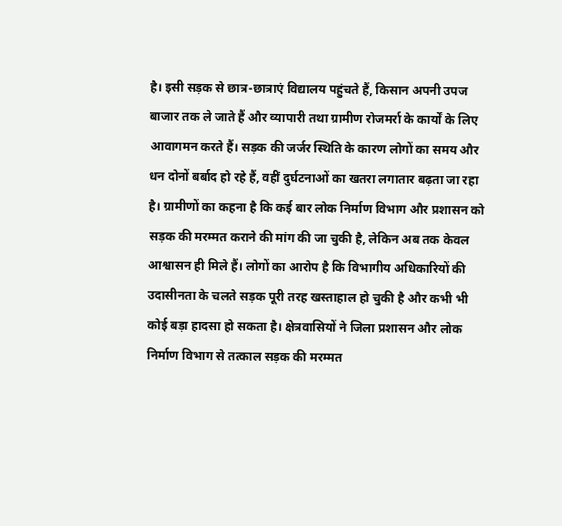है। इसी सड़क से छात्र-छात्राएं विद्यालय पहुंचते हैं, किसान अपनी उपज बाजार तक ले जाते हैं और व्यापारी तथा ग्रामीण रोजमर्रा के कार्यों के लिए आवागमन करते हैं। सड़क की जर्जर स्थिति के कारण लोगों का समय और धन दोनों बर्बाद हो रहे हैं, वहीं दुर्घटनाओं का खतरा लगातार बढ़ता जा रहा है। ग्रामीणों का कहना है कि कई बार लोक निर्माण विभाग और प्रशासन को सड़क की मरम्मत कराने की मांग की जा चुकी है, लेकिन अब तक केवल आश्वासन ही मिले हैं। लोगों का आरोप है कि विभागीय अधिकारियों की उदासीनता के चलते सड़क पूरी तरह खस्ताहाल हो चुकी है और कभी भी कोई बड़ा हादसा हो सकता है। क्षेत्रवासियों ने जिला प्रशासन और लोक निर्माण विभाग से तत्काल सड़क की मरम्मत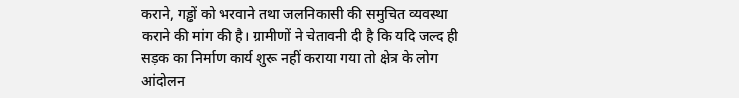कराने, गड्ढों को भरवाने तथा जलनिकासी की समुचित व्यवस्था कराने की मांग की है। ग्रामीणों ने चेतावनी दी है कि यदि जल्द ही सड़क का निर्माण कार्य शुरू नहीं कराया गया तो क्षेत्र के लोग आंदोलन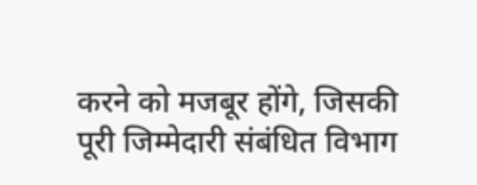करने को मजबूर होंगे, जिसकी पूरी जिम्मेदारी संबंधित विभाग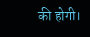की होगी।